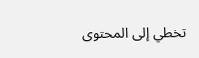تخطي إلى المحتوى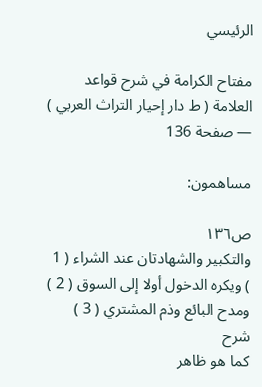الرئيسي

مفتاح الكرامة في شرح قواعد العلامة ( ط دار إحيار التراث العربي ) — صفحة 136

مساهمون:

ص١٣٦
والتكبير والشهادتان عند الشراء ( 1 ) ويكره الدخول أولا إلى السوق ( 2 ) ومدح البائع وذم المشتري ( 3 )
شرح
كما هو ظاهر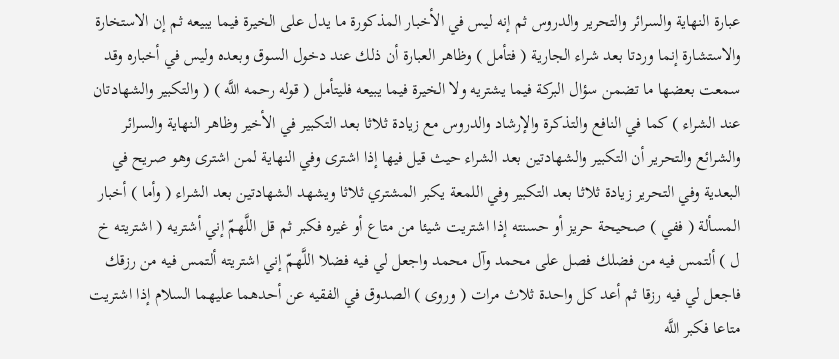عبارة النهاية والسرائر والتحرير والدروس ثم إنه ليس في الأخبار المذكورة ما يدل على الخيرة فيما يبيعه ثم إن الاستخارة والاستشارة إنما وردتا بعد شراء الجارية ( فتأمل ) وظاهر العبارة أن ذلك عند دخول السوق وبعده وليس في أخباره وقد سمعت بعضها ما تضمن سؤال البركة فيما يشتريه ولا الخيرة فيما يبيعه فليتأمل ( قوله رحمه اللَّه ) ( والتكبير والشهادتان عند الشراء ) كما في النافع والتذكرة والإرشاد والدروس مع زيادة ثلاثا بعد التكبير في الأخير وظاهر النهاية والسرائر والشرائع والتحرير أن التكبير والشهادتين بعد الشراء حيث قيل فيها إذا اشترى وفي النهاية لمن اشترى وهو صريح في البعدية وفي التحرير زيادة ثلاثا بعد التكبير وفي اللمعة يكبر المشتري ثلاثا ويشهد الشهادتين بعد الشراء ( وأما ) أخبار المسألة ( ففي ) صحيحة حريز أو حسنته إذا اشتريت شيئا من متاع أو غيره فكبر ثم قل اللَّهمّ إني أشتريه ( اشتريته خ ل ) ألتمس فيه من فضلك فصل على محمد وآل محمد واجعل لي فيه فضلا اللَّهمّ إني اشتريته ألتمس فيه من رزقك فاجعل لي فيه رزقا ثم أعد كل واحدة ثلاث مرات ( وروى ) الصدوق في الفقيه عن أحدهما عليهما السلام إذا اشتريت متاعا فكبر اللَّه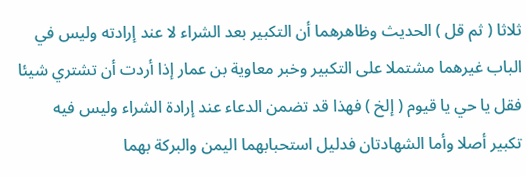ثلاثا ( ثم قل ) الحديث وظاهرهما أن التكبير بعد الشراء لا عند إرادته وليس في الباب غيرهما مشتملا على التكبير وخبر معاوية بن عمار إذا أردت أن تشتري شيئا فقل يا حي يا قيوم ( إلخ ) فهذا قد تضمن الدعاء عند إرادة الشراء وليس فيه تكبير أصلا وأما الشهادتان فدليل استحبابهما اليمن والبركة بهما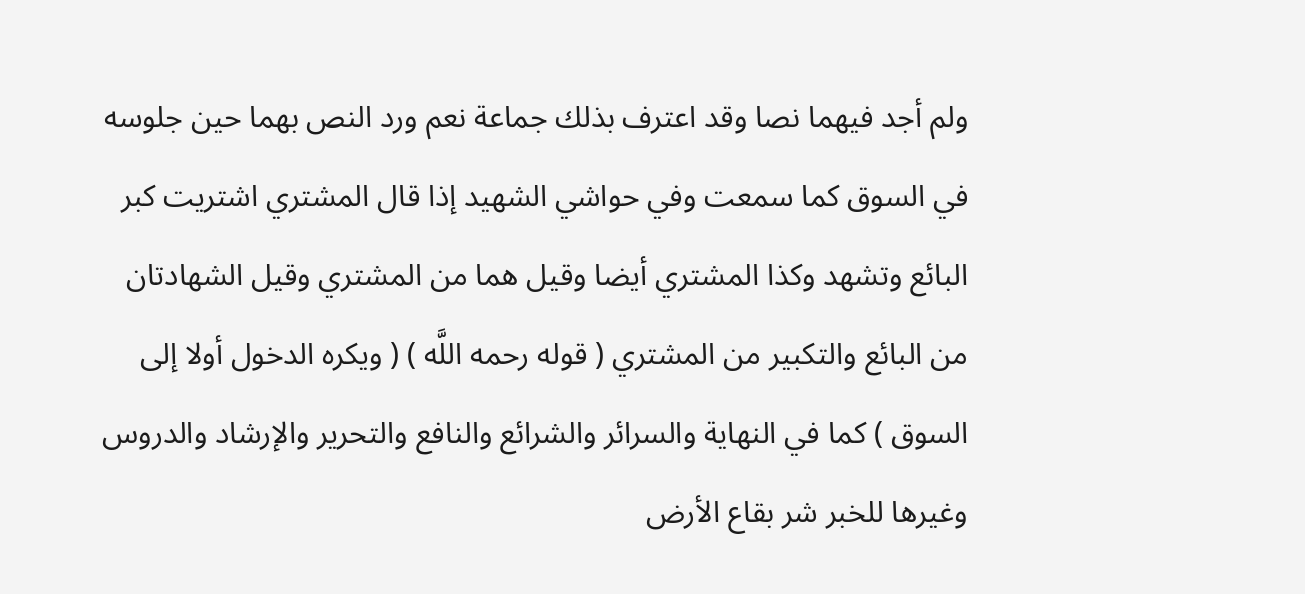ولم أجد فيهما نصا وقد اعترف بذلك جماعة نعم ورد النص بهما حين جلوسه في السوق كما سمعت وفي حواشي الشهيد إذا قال المشتري اشتريت كبر البائع وتشهد وكذا المشتري أيضا وقيل هما من المشتري وقيل الشهادتان من البائع والتكبير من المشتري ( قوله رحمه اللَّه ) ( ويكره الدخول أولا إلى السوق ) كما في النهاية والسرائر والشرائع والنافع والتحرير والإرشاد والدروس وغيرها للخبر شر بقاع الأرض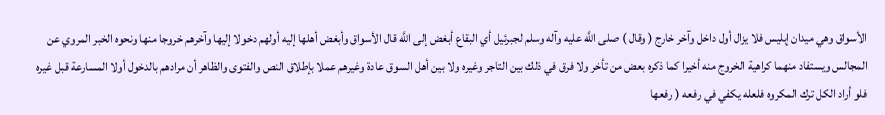الأسواق وهي ميدان إبليس فلا يزال أول داخل وآخر خارج ( وقال ) صلى اللَّه عليه وآله وسلم لجبرئيل أي البقاع أبغض إلى اللَّه قال الأسواق وأبغض أهلها إليه أولهم دخولا إليها وآخرهم خروجا منها ونحوه الخبر المروي عن المجالس ويستفاد منهما كراهية الخروج منه أخيرا كما ذكره بعض من تأخر ولا فرق في ذلك بين التاجر وغيره ولا بين أهل السوق عادة وغيرهم عملا بإطلاق النص والفتوى والظاهر أن مرادهم بالدخول أولا المسارعة قبل غيره فلو أراد الكل ترك المكروه فلعله يكفي في رفعه ( رفعها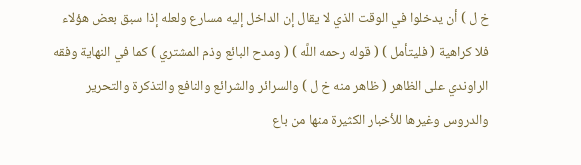خ ل ) أن يدخلوا في الوقت الذي لا يقال إن الداخل إليه مسارع ولعله إذا سبق بعض هؤلاء فلا كراهية ( فليتأمل ) ( قوله رحمه اللَّه ) ( ومدح البائع وذم المشتري ) كما في النهاية وفقه الراوندي على الظاهر ( ظاهر منه خ ل ) والسرائر والشرائع والنافع والتذكرة والتحرير والدروس وغيرها للأخبار الكثيرة منها من باع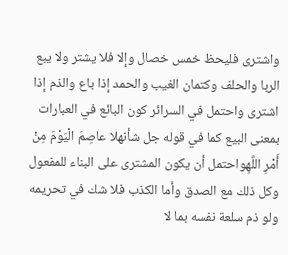واشترى فليحظ خمس خصال وإلا فلا يشتر ولا يبع الربا والحلف وكتمان الغيب والحمد إذا باع والذم إذا اشترى واحتمل في السرائر كون البائع في العبارات بمعنى البيع كما في قوله جل شأنهلا عاصِمَ الْيَوْمَ مِنْ أَمْرِ اللَّهِواحتمل أن يكون المشترى على البناء للمفعول وكل ذلك مع الصدق وأما الكذب فلا شك في تحريمه ولو ذم سلعة نفسه بما لا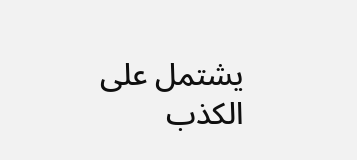يشتمل على الكذب